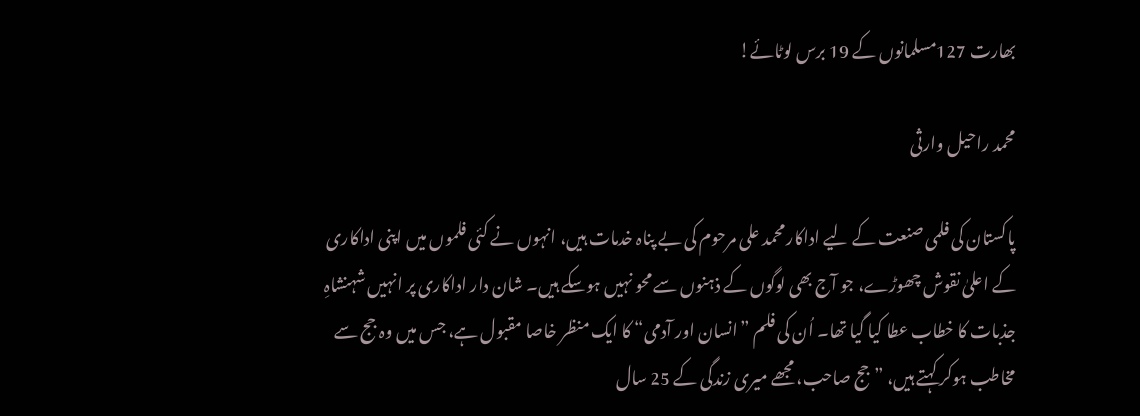بھارت 127مسلمانوں کے 19 برس لوٹائے!

محمد راحیل وارثی

پاکستان کی فلمی صنعت کے لیے اداکار محمد علی مرحوم کی بے پناہ خدمات ہیں، انہوں نے کئی فلموں میں اپنی اداکاری کے اعلیٰ نقوش چھوڑے، جو آج بھی لوگوں کے ذہنوں سے محو نہیں ہوسکے ہیں۔ شان دار اداکاری پر انہیں شہنشاہِ جذبات کا خطاب عطا کیا گیا تھا۔ اُن کی فلم ”انسان اور آدمی“ کا ایک منظر خاصا مقبول ہے، جس میں وہ جج سے مخاطب ہوکر کہتے ہیں، ”جج صاحب، مجھے میری زندگی کے 25 سال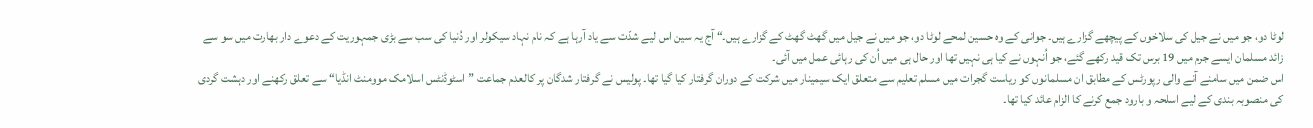لوٹا دو، جو میں نے جیل کی سلاخوں کے پیچھے گزارے ہیں۔ جوانی کے وہ حسین لمحے لوٹا دو، جو میں نے جیل میں گھٹ گھٹ کے گزارے ہیں۔“ آج یہ سین اس لیے شدّت سے یاد آرہا ہے کہ نام نہاد سیکولر اور دُنیا کی سب سے بڑی جمہوریت کے دعوے دار بھارت میں سو سے زائد مسلمان ایسے جرم میں 19 برس تک قید رکھے گئے، جو اُنہوں نے کیا ہی نہیں تھا اور حال ہی میں اُن کی رہائی عمل میں آئی۔
اس ضمن میں سامنے آنے والی رپورٹس کے مطابق ان مسلمانوں کو ریاست گجرات میں مسلم تعلیم سے متعلق ایک سیمینار میں شرکت کے دوران گرفتار کیا گیا تھا۔ پولیس نے گرفتار شدگان پر کالعدم جماعت ”اسٹوڈنٹس اسلامک موومنٹ انڈیا“ سے تعلق رکھنے اور دہشت گردی کی منصوبہ بندی کے لیے اسلحہ و بارود جمع کرنے کا الزام عائد کیا تھا۔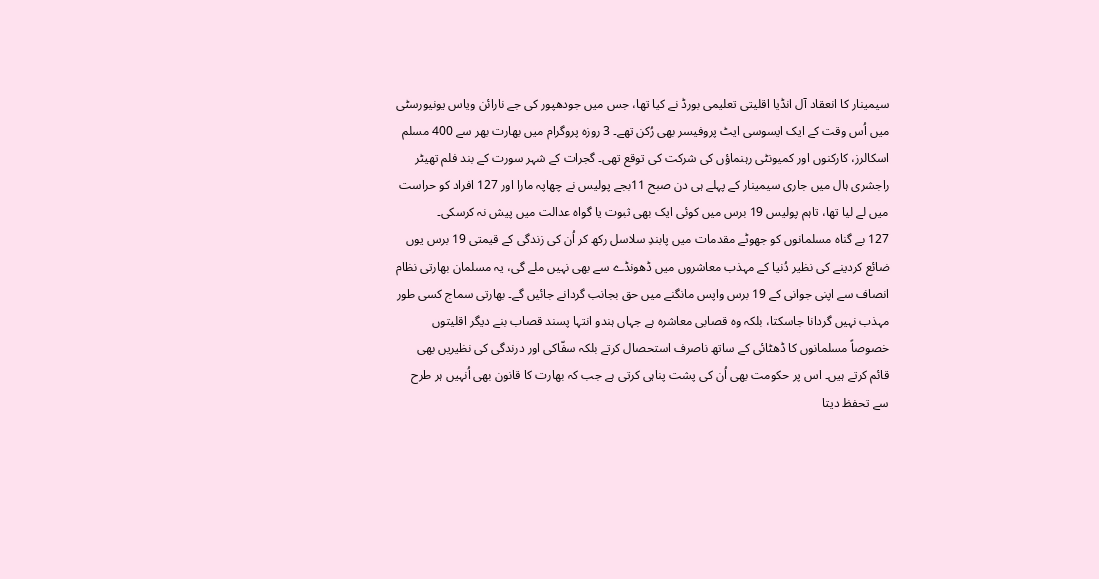سیمینار کا انعقاد آل انڈیا اقلیتی تعلیمی بورڈ نے کیا تھا، جس میں جودھپور کی جے نارائن ویاس یونیورسٹی میں اُس وقت کے ایک ایسوسی ایٹ پروفیسر بھی رُکن تھے۔ 3 روزہ پروگرام میں بھارت بھر سے 400 مسلم اسکالرز، کارکنوں اور کمیونٹی رہنماؤں کی شرکت کی توقع تھی۔ گجرات کے شہر سورت کے بند فلم تھیٹر راجشری ہال میں جاری سیمینار کے پہلے ہی دن صبح 11بجے پولیس نے چھاپہ مارا اور 127 افراد کو حراست میں لے لیا تھا، تاہم پولیس 19 برس میں کوئی ایک بھی ثبوت یا گواہ عدالت میں پیش نہ کرسکی۔
127 بے گناہ مسلمانوں کو جھوٹے مقدمات میں پابندِ سلاسل رکھ کر اُن کی زندگی کے قیمتی 19 برس یوں ضائع کردینے کی نظیر دُنیا کے مہذب معاشروں میں ڈھونڈے سے بھی نہیں ملے گی، یہ مسلمان بھارتی نظام انصاف سے اپنی جوانی کے 19 برس واپس مانگنے میں حق بجانب گردانے جائیں گے۔ بھارتی سماج کسی طور مہذب نہیں گردانا جاسکتا، بلکہ وہ قصابی معاشرہ ہے جہاں ہندو انتہا پسند قصاب بنے دیگر اقلیتوں خصوصاً مسلمانوں کا ڈھٹائی کے ساتھ ناصرف استحصال کرتے بلکہ سفّاکی اور درندگی کی نظیریں بھی قائم کرتے ہیں۔ اس پر حکومت بھی اُن کی پشت پناہی کرتی ہے جب کہ بھارت کا قانون بھی اُنہیں ہر طرح سے تحفظ دیتا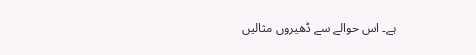ہے۔ اس حوالے سے ڈھیروں مثالیں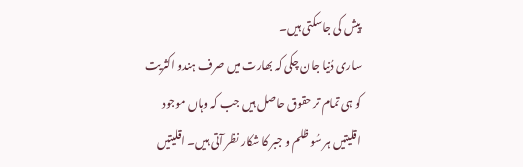پیش کی جاسکتی ہیں۔
ساری دُنیا جان چکی کہ بھارت میں صرف ہندو اکثریت کو ہی تمام تر حقوق حاصل ہیں جب کہ وہاں موجود اقلیتیں ہر سُو ظلم و جبر کا شکار نظر آتی ہیں۔ اقلیتیں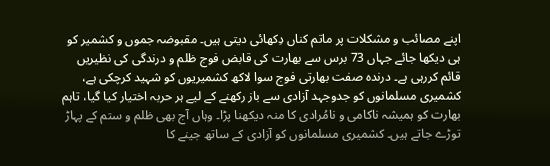اپنے مصائب و مشکلات پر ماتم کناں دِکھائی دیتی ہیں۔ مقبوضہ جموں و کشمیر کو ہی دیکھا جائے جہاں 73 برس سے بھارت کی قابض فوج ظلم و درندگی کی نظیریں قائم کررہی ہے۔ درندہ صفت بھارتی فوج سوا لاکھ کشمیریوں کو شہید کرچکی ہے، کشمیری مسلمانوں کو جدوجہد آزادی سے باز رکھنے کے لیے ہر حربہ اختیار کیا گیا، تاہم بھارت کو ہمیشہ ناکامی و نامُرادی کا منہ دیکھنا پڑا۔ وہاں آج بھی ظلم و ستم کے پہاڑ توڑے جاتے ہیں۔ کشمیری مسلمانوں کو آزادی کے ساتھ جینے کا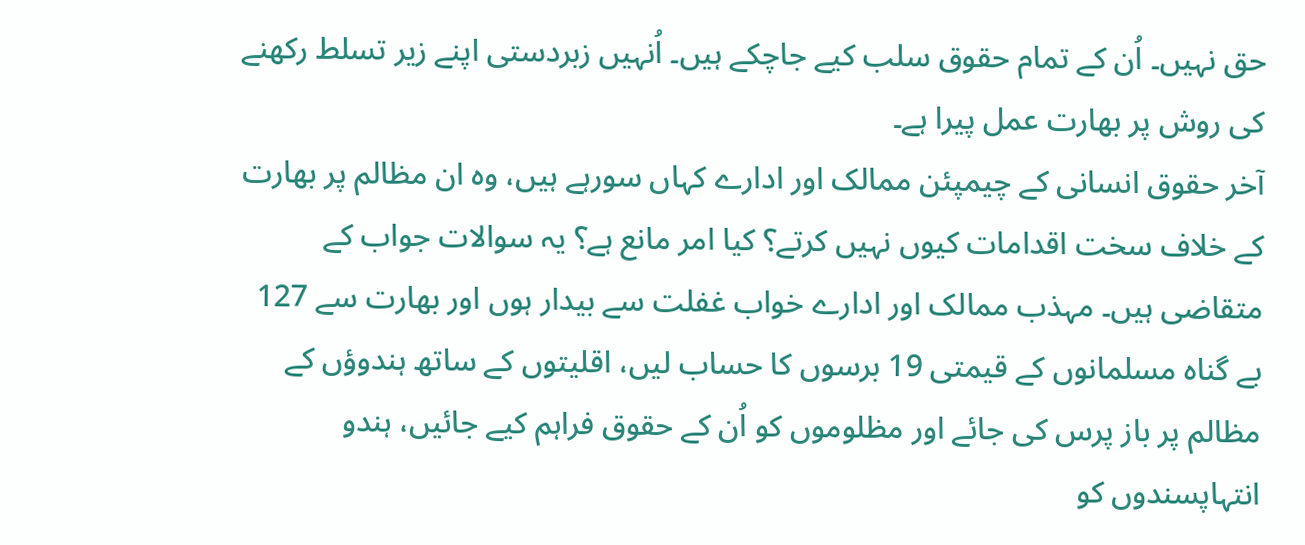حق نہیں۔ اُن کے تمام حقوق سلب کیے جاچکے ہیں۔ اُنہیں زبردستی اپنے زیر تسلط رکھنے کی روش پر بھارت عمل پیرا ہے۔
آخر حقوق انسانی کے چیمپئن ممالک اور ادارے کہاں سورہے ہیں، وہ ان مظالم پر بھارت کے خلاف سخت اقدامات کیوں نہیں کرتے؟ کیا امر مانع ہے؟ یہ سوالات جواب کے متقاضی ہیں۔ مہذب ممالک اور ادارے خواب غفلت سے بیدار ہوں اور بھارت سے 127 بے گناہ مسلمانوں کے قیمتی 19 برسوں کا حساب لیں، اقلیتوں کے ساتھ ہندوؤں کے مظالم پر باز پرس کی جائے اور مظلوموں کو اُن کے حقوق فراہم کیے جائیں، ہندو انتہاپسندوں کو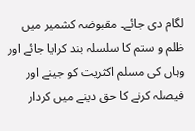لگام دی جائے۔ مقبوضہ کشمیر میں ظلم و ستم کا سلسلہ بند کرایا جائے اور وہاں کی مسلم اکثریت کو جینے اور فیصلہ کرنے کا حق دینے میں کردار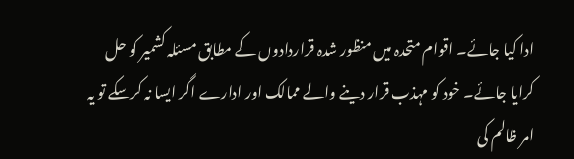ادا کیا جائے۔ اقوام متحدہ میں منظور شدہ قراردادوں کے مطابق مسئلہ کشمیر کو حل کرایا جائے۔ خود کو مہذب قرار دینے والے ممالک اور ادارے اگر ایسا نہ کرسکے تو یہ امر ظالم کی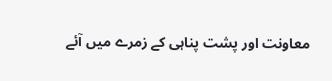معاونت اور پشت پناہی کے زمرے میں آئے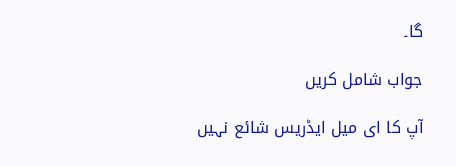گا۔

جواب شامل کریں

آپ کا ای میل ایڈریس شائع نہیں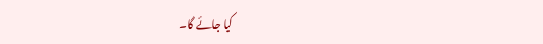کیا جائے گا۔